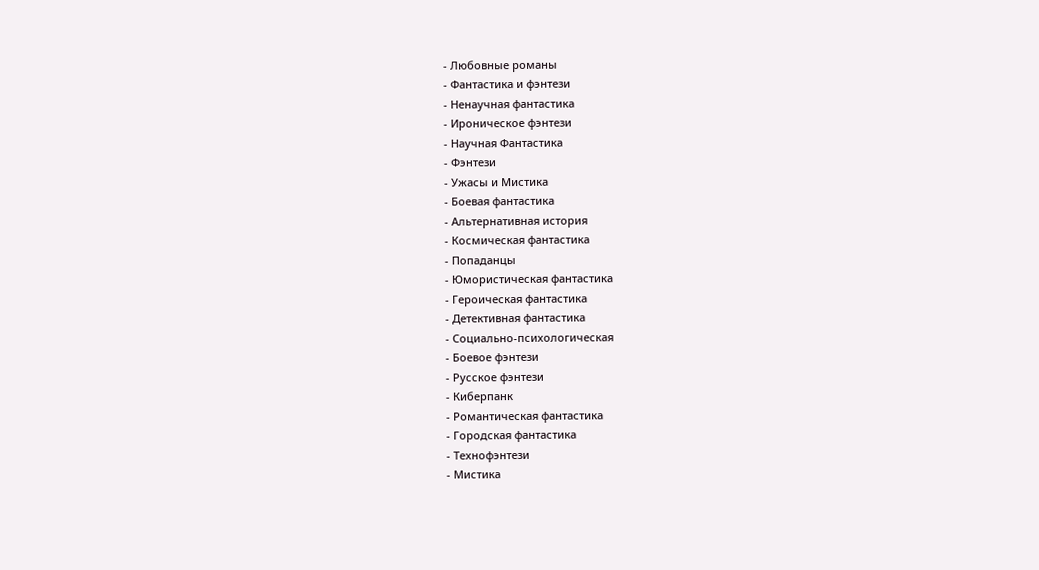- Любовные романы
- Фантастика и фэнтези
- Ненаучная фантастика
- Ироническое фэнтези
- Научная Фантастика
- Фэнтези
- Ужасы и Мистика
- Боевая фантастика
- Альтернативная история
- Космическая фантастика
- Попаданцы
- Юмористическая фантастика
- Героическая фантастика
- Детективная фантастика
- Социально-психологическая
- Боевое фэнтези
- Русское фэнтези
- Киберпанк
- Романтическая фантастика
- Городская фантастика
- Технофэнтези
- Мистика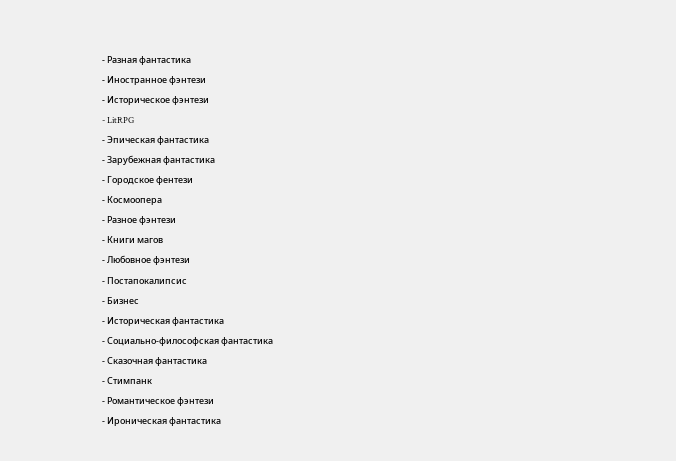- Разная фантастика
- Иностранное фэнтези
- Историческое фэнтези
- LitRPG
- Эпическая фантастика
- Зарубежная фантастика
- Городское фентези
- Космоопера
- Разное фэнтези
- Книги магов
- Любовное фэнтези
- Постапокалипсис
- Бизнес
- Историческая фантастика
- Социально-философская фантастика
- Сказочная фантастика
- Стимпанк
- Романтическое фэнтези
- Ироническая фантастика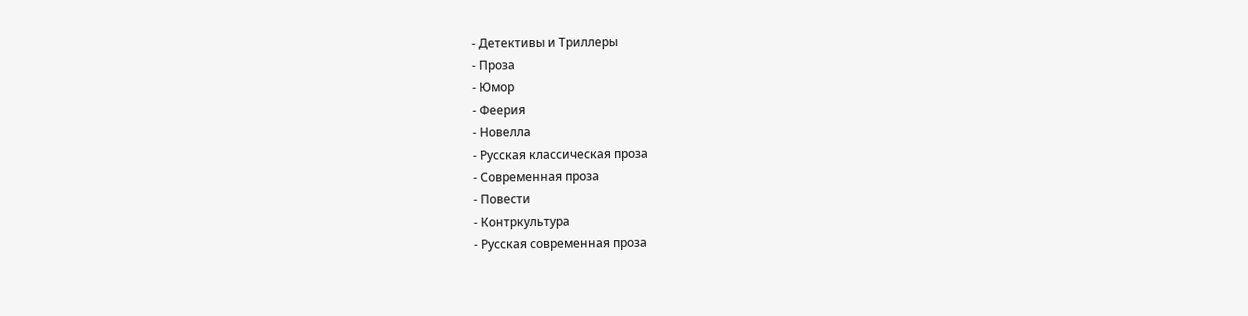- Детективы и Триллеры
- Проза
- Юмор
- Феерия
- Новелла
- Русская классическая проза
- Современная проза
- Повести
- Контркультура
- Русская современная проза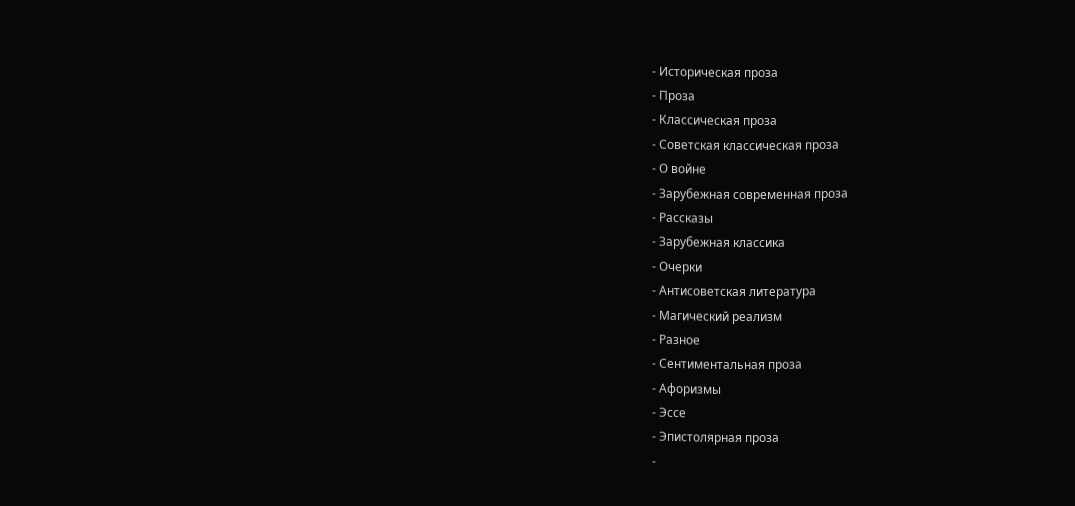- Историческая проза
- Проза
- Классическая проза
- Советская классическая проза
- О войне
- Зарубежная современная проза
- Рассказы
- Зарубежная классика
- Очерки
- Антисоветская литература
- Магический реализм
- Разное
- Сентиментальная проза
- Афоризмы
- Эссе
- Эпистолярная проза
-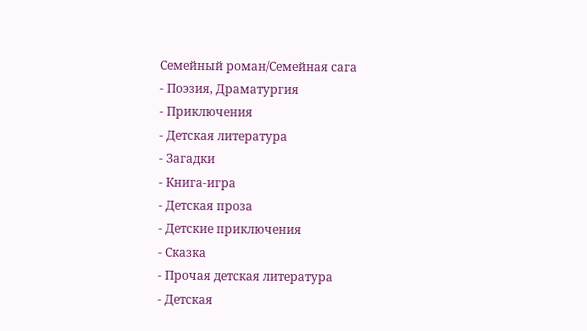Семейный роман/Семейная сага
- Поэзия, Драматургия
- Приключения
- Детская литература
- Загадки
- Книга-игра
- Детская проза
- Детские приключения
- Сказка
- Прочая детская литература
- Детская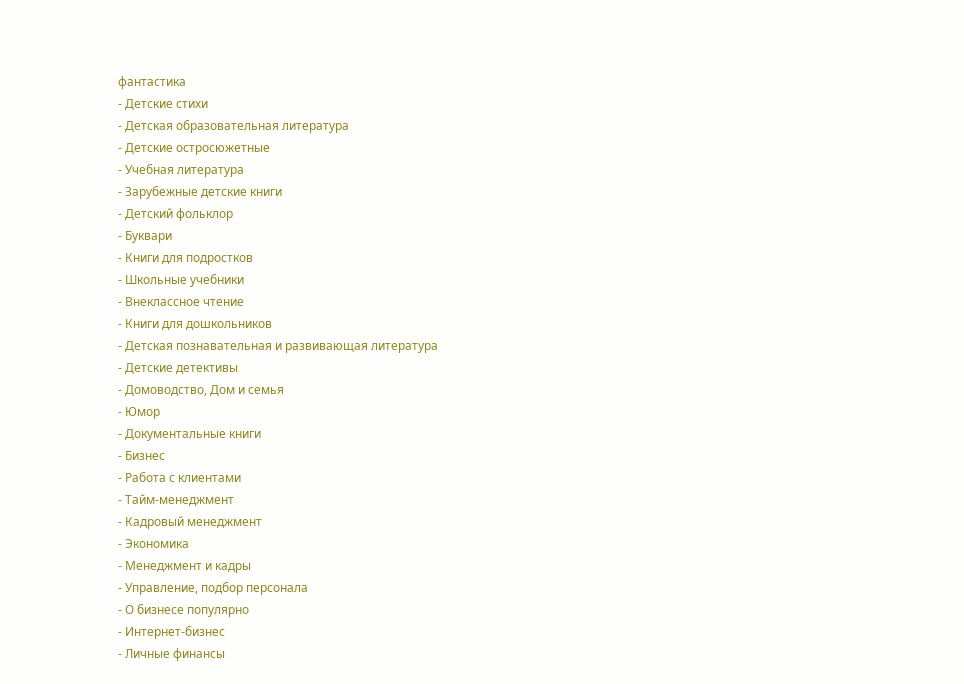фантастика
- Детские стихи
- Детская образовательная литература
- Детские остросюжетные
- Учебная литература
- Зарубежные детские книги
- Детский фольклор
- Буквари
- Книги для подростков
- Школьные учебники
- Внеклассное чтение
- Книги для дошкольников
- Детская познавательная и развивающая литература
- Детские детективы
- Домоводство, Дом и семья
- Юмор
- Документальные книги
- Бизнес
- Работа с клиентами
- Тайм-менеджмент
- Кадровый менеджмент
- Экономика
- Менеджмент и кадры
- Управление, подбор персонала
- О бизнесе популярно
- Интернет-бизнес
- Личные финансы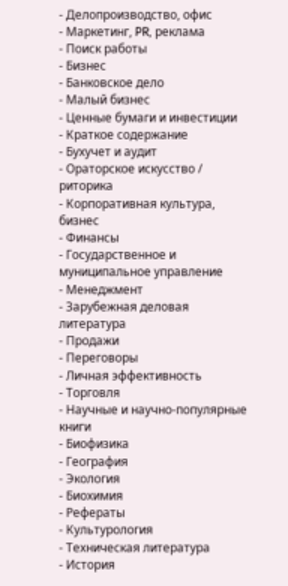- Делопроизводство, офис
- Маркетинг, PR, реклама
- Поиск работы
- Бизнес
- Банковское дело
- Малый бизнес
- Ценные бумаги и инвестиции
- Краткое содержание
- Бухучет и аудит
- Ораторское искусство / риторика
- Корпоративная культура, бизнес
- Финансы
- Государственное и муниципальное управление
- Менеджмент
- Зарубежная деловая литература
- Продажи
- Переговоры
- Личная эффективность
- Торговля
- Научные и научно-популярные книги
- Биофизика
- География
- Экология
- Биохимия
- Рефераты
- Культурология
- Техническая литература
- История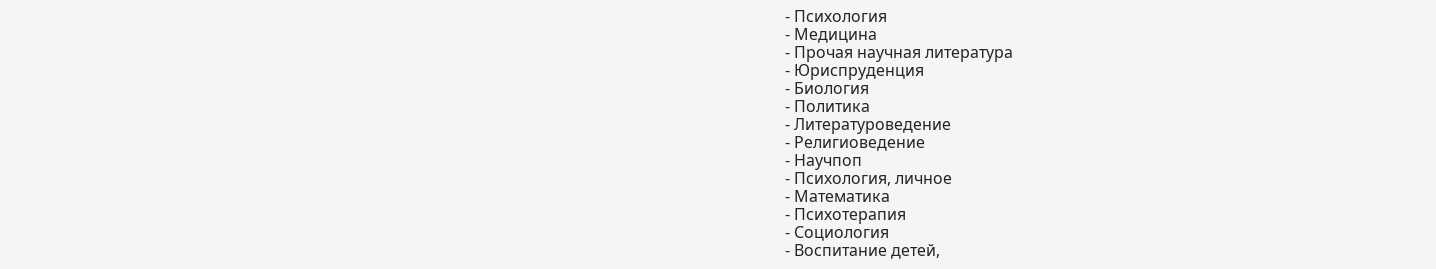- Психология
- Медицина
- Прочая научная литература
- Юриспруденция
- Биология
- Политика
- Литературоведение
- Религиоведение
- Научпоп
- Психология, личное
- Математика
- Психотерапия
- Социология
- Воспитание детей,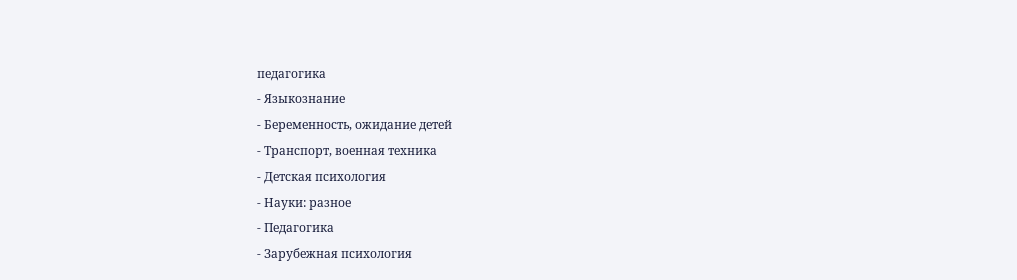педагогика
- Языкознание
- Беременность, ожидание детей
- Транспорт, военная техника
- Детская психология
- Науки: разное
- Педагогика
- Зарубежная психология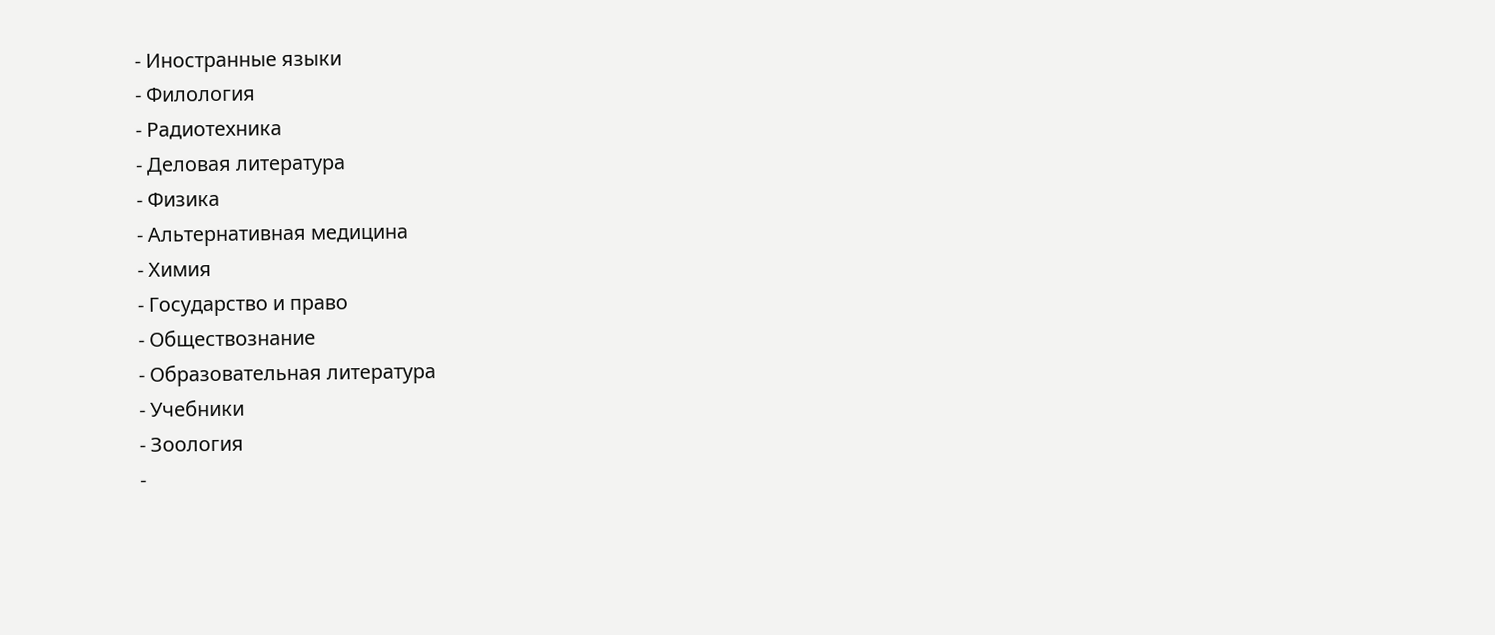- Иностранные языки
- Филология
- Радиотехника
- Деловая литература
- Физика
- Альтернативная медицина
- Химия
- Государство и право
- Обществознание
- Образовательная литература
- Учебники
- Зоология
-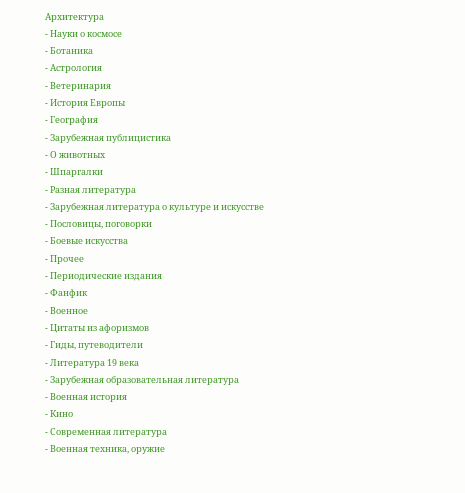Архитектура
- Науки о космосе
- Ботаника
- Астрология
- Ветеринария
- История Европы
- География
- Зарубежная публицистика
- О животных
- Шпаргалки
- Разная литература
- Зарубежная литература о культуре и искусстве
- Пословицы, поговорки
- Боевые искусства
- Прочее
- Периодические издания
- Фанфик
- Военное
- Цитаты из афоризмов
- Гиды, путеводители
- Литература 19 века
- Зарубежная образовательная литература
- Военная история
- Кино
- Современная литература
- Военная техника, оружие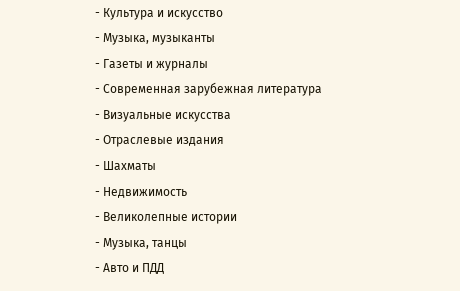- Культура и искусство
- Музыка, музыканты
- Газеты и журналы
- Современная зарубежная литература
- Визуальные искусства
- Отраслевые издания
- Шахматы
- Недвижимость
- Великолепные истории
- Музыка, танцы
- Авто и ПДД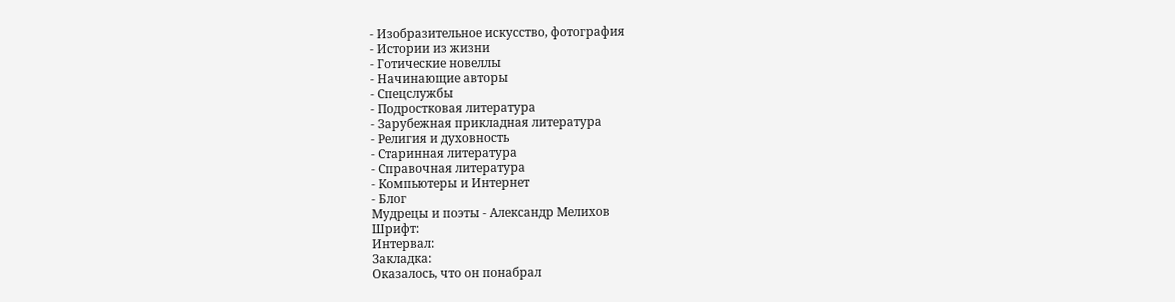- Изобразительное искусство, фотография
- Истории из жизни
- Готические новеллы
- Начинающие авторы
- Спецслужбы
- Подростковая литература
- Зарубежная прикладная литература
- Религия и духовность
- Старинная литература
- Справочная литература
- Компьютеры и Интернет
- Блог
Мудрецы и поэты - Александр Мелихов
Шрифт:
Интервал:
Закладка:
Оказалось, что он понабрал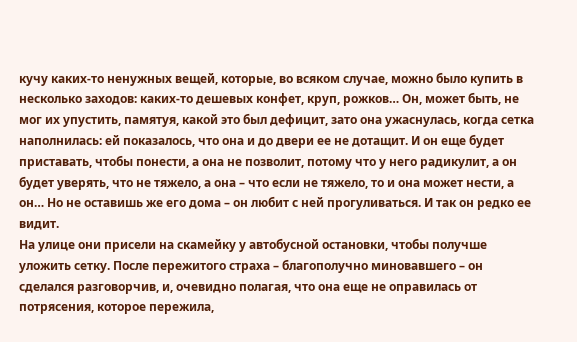кучу каких-то ненужных вещей, которые, во всяком случае, можно было купить в несколько заходов: каких-то дешевых конфет, круп, рожков… Он, может быть, не мог их упустить, памятуя, какой это был дефицит, зато она ужаснулась, когда сетка наполнилась: ей показалось, что она и до двери ее не дотащит. И он еще будет приставать, чтобы понести, а она не позволит, потому что у него радикулит, а он будет уверять, что не тяжело, а она – что если не тяжело, то и она может нести, а он… Но не оставишь же его дома – он любит с ней прогуливаться. И так он редко ее видит.
На улице они присели на скамейку у автобусной остановки, чтобы получше уложить сетку. После пережитого страха – благополучно миновавшего – он сделался разговорчив, и, очевидно полагая, что она еще не оправилась от потрясения, которое пережила,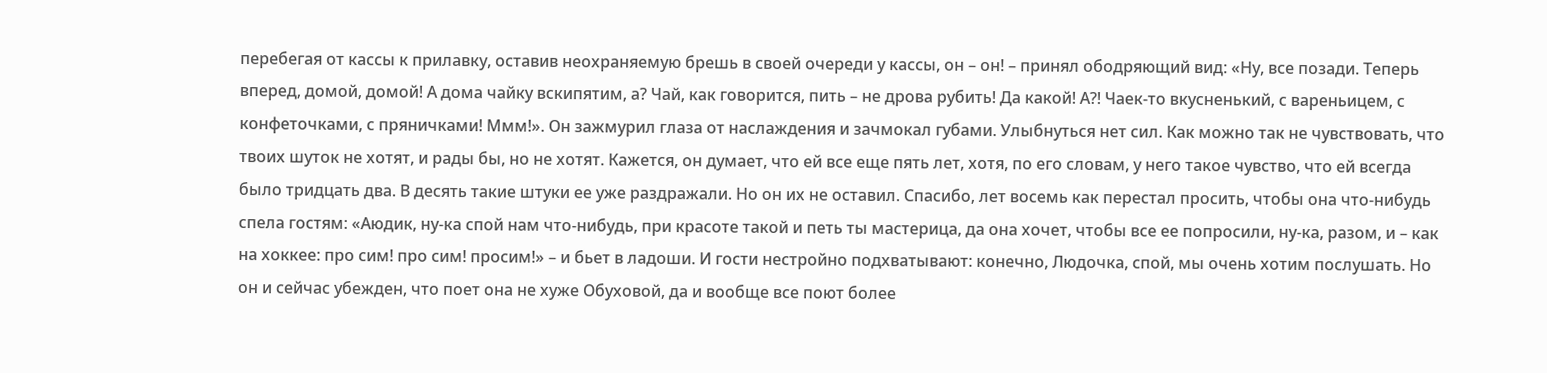перебегая от кассы к прилавку, оставив неохраняемую брешь в своей очереди у кассы, он – он! – принял ободряющий вид: «Ну, все позади. Теперь вперед, домой, домой! А дома чайку вскипятим, а? Чай, как говорится, пить – не дрова рубить! Да какой! А?! Чаек-то вкусненький, с вареньицем, с конфеточками, с пряничками! Ммм!». Он зажмурил глаза от наслаждения и зачмокал губами. Улыбнуться нет сил. Как можно так не чувствовать, что твоих шуток не хотят, и рады бы, но не хотят. Кажется, он думает, что ей все еще пять лет, хотя, по его словам, у него такое чувство, что ей всегда было тридцать два. В десять такие штуки ее уже раздражали. Но он их не оставил. Спасибо, лет восемь как перестал просить, чтобы она что-нибудь спела гостям: «Аюдик, ну-ка спой нам что-нибудь, при красоте такой и петь ты мастерица, да она хочет, чтобы все ее попросили, ну-ка, разом, и – как на хоккее: про сим! про сим! просим!» – и бьет в ладоши. И гости нестройно подхватывают: конечно, Людочка, спой, мы очень хотим послушать. Но он и сейчас убежден, что поет она не хуже Обуховой, да и вообще все поют более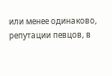или менее одинаково, репутации певцов, в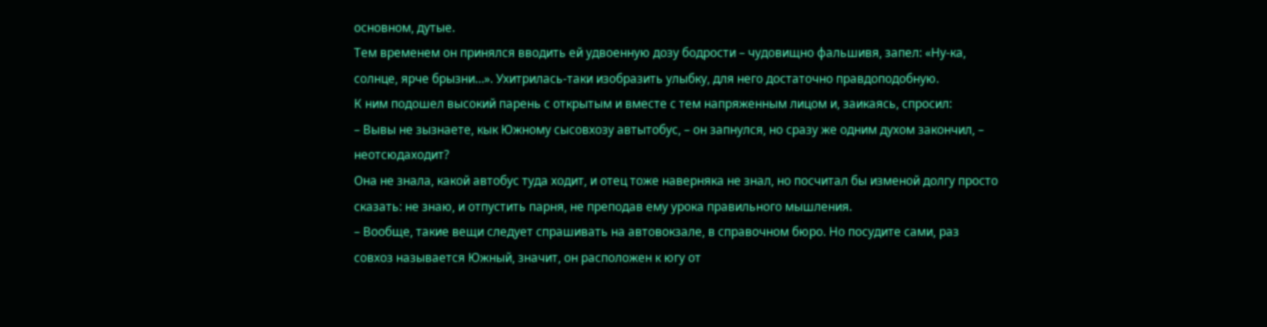основном, дутые.
Тем временем он принялся вводить ей удвоенную дозу бодрости – чудовищно фальшивя, запел: «Ну-ка, солнце, ярче брызни…». Ухитрилась-таки изобразить улыбку, для него достаточно правдоподобную.
К ним подошел высокий парень с открытым и вместе с тем напряженным лицом и, заикаясь, спросил:
– Вывы не зызнаете, кык Южному сысовхозу автытобус, – он запнулся, но сразу же одним духом закончил, – неотсюдаходит?
Она не знала, какой автобус туда ходит, и отец тоже наверняка не знал, но посчитал бы изменой долгу просто сказать: не знаю, и отпустить парня, не преподав ему урока правильного мышления.
– Вообще, такие вещи следует спрашивать на автовокзале, в справочном бюро. Но посудите сами, раз совхоз называется Южный, значит, он расположен к югу от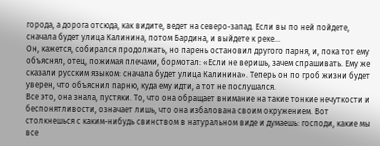города, а дорога отсюда, как видите, ведет на северо-запад. Если вы по ней пойдете, сначала будет улица Калинина, потом Бардина, и выйдете к реке…
Он, кажется, собирался продолжать, но парень остановил другого парня, и, пока тот ему объяснял, отец, пожимая плечами, бормотал: «Если не веришь, зачем спрашивать. Ему же сказали русским языком: сначала будет улица Калинина». Теперь он по гроб жизни будет уверен, что объяснил парню, куда ему идти, а тот не послушался.
Все это, она знала, пустяки. То, что она обращает внимание на такие тонкие нечуткости и беспонятливости, означает лишь, что она избалована своим окружением. Вот столкнешься с каким-нибудь свинством в натуральном виде и думаешь: господи, какие мы все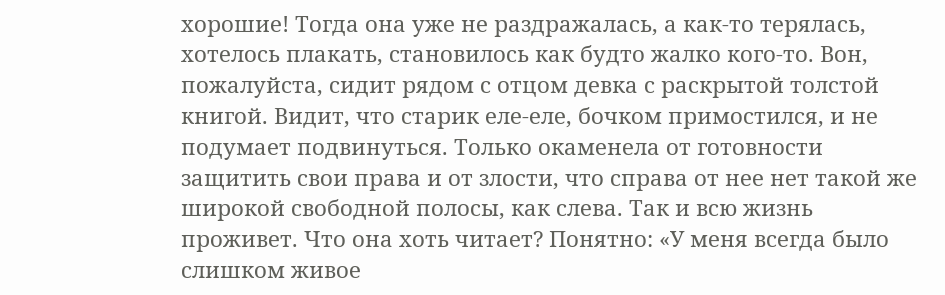хорошие! Тогда она уже не раздражалась, а как-то терялась, хотелось плакать, становилось как будто жалко кого-то. Вон, пожалуйста, сидит рядом с отцом девка с раскрытой толстой книгой. Видит, что старик еле-еле, бочком примостился, и не подумает подвинуться. Только окаменела от готовности защитить свои права и от злости, что справа от нее нет такой же широкой свободной полосы, как слева. Так и всю жизнь проживет. Что она хоть читает? Понятно: «У меня всегда было слишком живое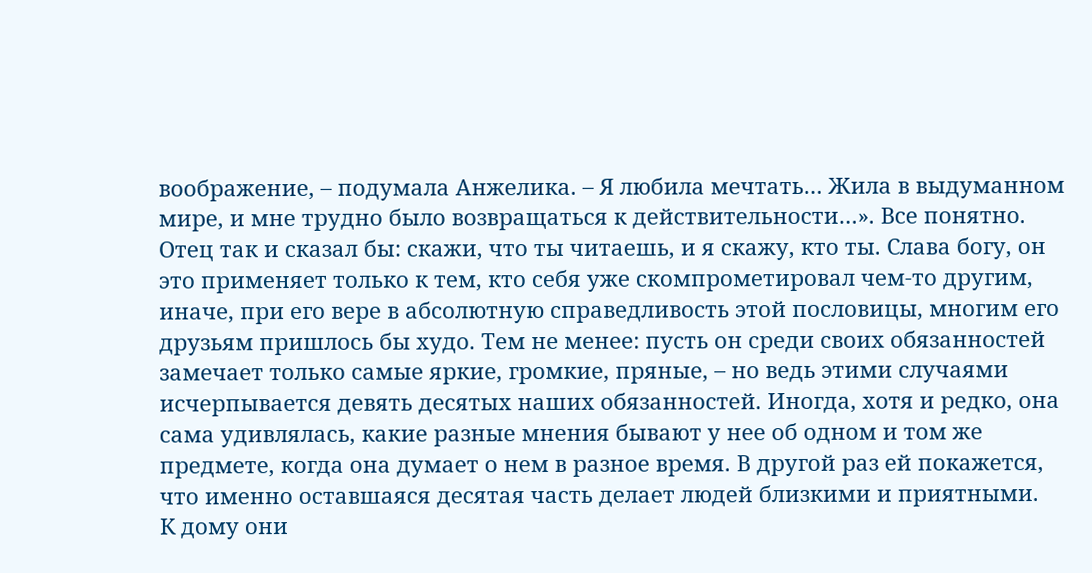воображение, – подумала Анжелика. – Я любила мечтать… Жила в выдуманном мире, и мне трудно было возвращаться к действительности…». Все понятно. Отец так и сказал бы: скажи, что ты читаешь, и я скажу, кто ты. Слава богу, он это применяет только к тем, кто себя уже скомпрометировал чем-то другим, иначе, при его вере в абсолютную справедливость этой пословицы, многим его друзьям пришлось бы худо. Тем не менее: пусть он среди своих обязанностей замечает только самые яркие, громкие, пряные, – но ведь этими случаями исчерпывается девять десятых наших обязанностей. Иногда, хотя и редко, она сама удивлялась, какие разные мнения бывают у нее об одном и том же предмете, когда она думает о нем в разное время. В другой раз ей покажется, что именно оставшаяся десятая часть делает людей близкими и приятными.
К дому они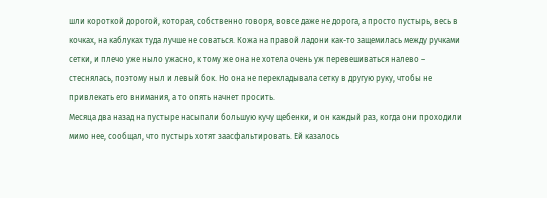шли короткой дорогой, которая, собственно говоря, вовсе даже не дорога, а просто пустырь, весь в кочках, на каблуках туда лучше не соваться. Кожа на правой ладони как-то защемилась между ручками сетки, и плечо уже ныло ужасно, к тому же она не хотела очень уж перевешиваться налево – стеснялась, поэтому ныл и левый бок. Но она не перекладывала сетку в другую руку, чтобы не привлекать его внимания, а то опять начнет просить.
Месяца два назад на пустыре насыпали большую кучу щебенки, и он каждый раз, когда они проходили мимо нее, сообщал, что пустырь хотят заасфальтировать. Ей казалось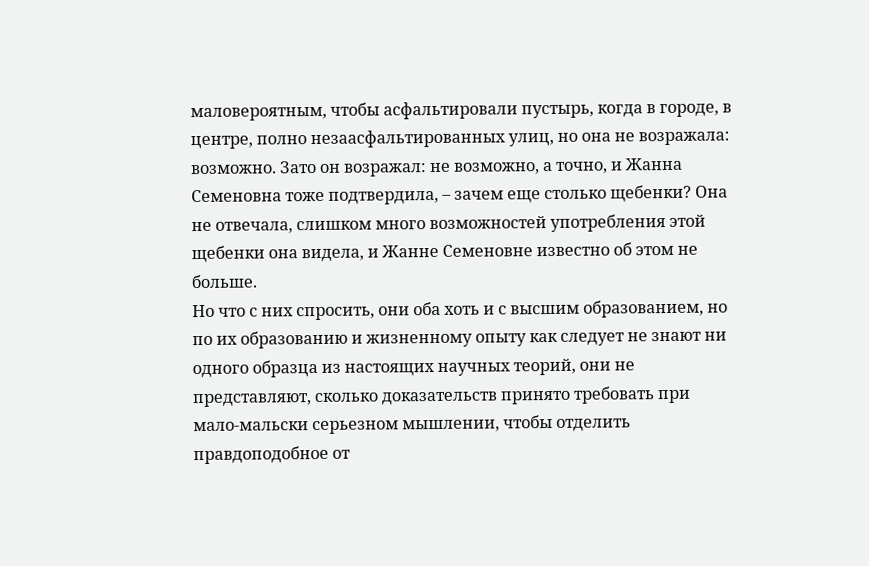маловероятным, чтобы асфальтировали пустырь, когда в городе, в центре, полно незаасфальтированных улиц, но она не возражала: возможно. Зато он возражал: не возможно, а точно, и Жанна Семеновна тоже подтвердила, – зачем еще столько щебенки? Она не отвечала, слишком много возможностей употребления этой щебенки она видела, и Жанне Семеновне известно об этом не больше.
Но что с них спросить, они оба хоть и с высшим образованием, но по их образованию и жизненному опыту как следует не знают ни одного образца из настоящих научных теорий, они не представляют, сколько доказательств принято требовать при мало-мальски серьезном мышлении, чтобы отделить правдоподобное от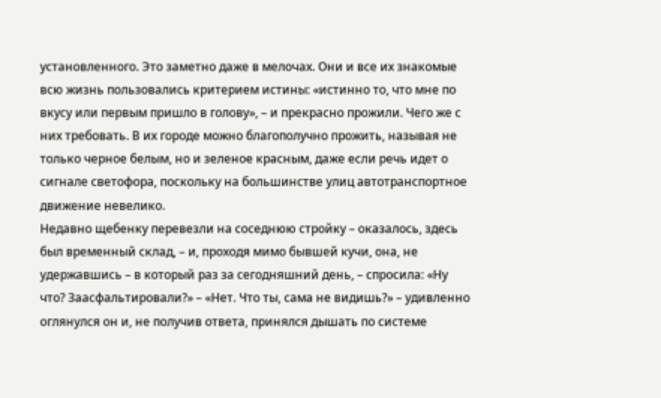установленного. Это заметно даже в мелочах. Они и все их знакомые всю жизнь пользовались критерием истины: «истинно то, что мне по вкусу или первым пришло в голову», – и прекрасно прожили. Чего же с них требовать. В их городе можно благополучно прожить, называя не только черное белым, но и зеленое красным, даже если речь идет о сигнале светофора, поскольку на большинстве улиц автотранспортное движение невелико.
Недавно щебенку перевезли на соседнюю стройку – оказалось, здесь был временный склад, – и, проходя мимо бывшей кучи, она, не удержавшись – в который раз за сегодняшний день, – спросила: «Ну что? Заасфальтировали?» – «Нет. Что ты, сама не видишь?» – удивленно оглянулся он и, не получив ответа, принялся дышать по системе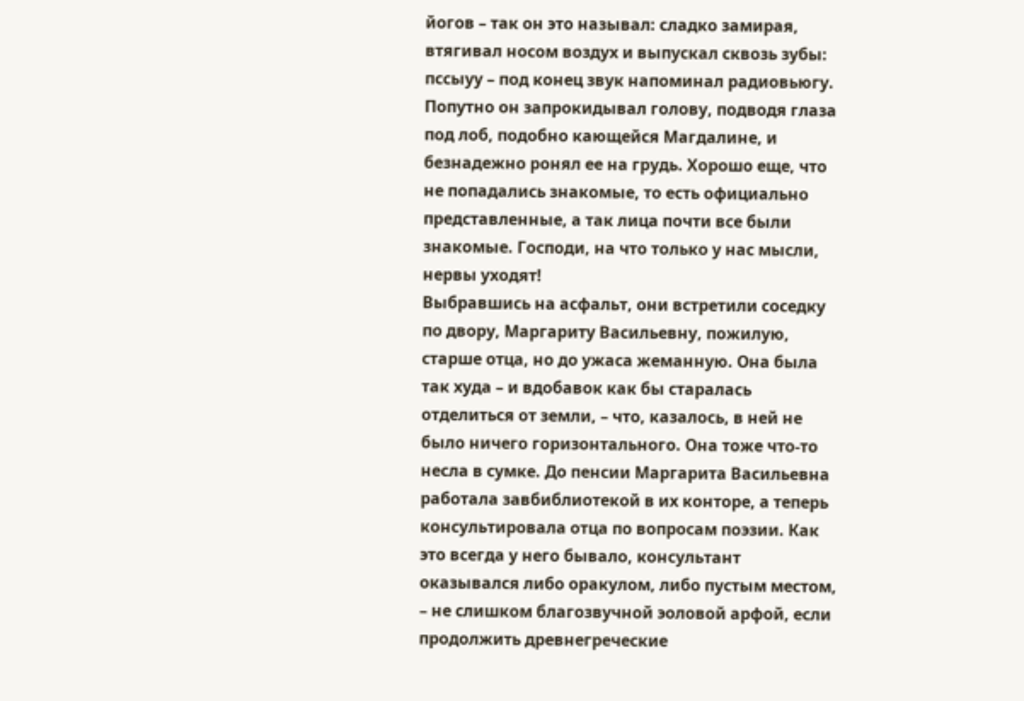йогов – так он это называл: сладко замирая, втягивал носом воздух и выпускал сквозь зубы: пссыуу – под конец звук напоминал радиовьюгу. Попутно он запрокидывал голову, подводя глаза под лоб, подобно кающейся Магдалине, и безнадежно ронял ее на грудь. Хорошо еще, что не попадались знакомые, то есть официально представленные, а так лица почти все были знакомые. Господи, на что только у нас мысли, нервы уходят!
Выбравшись на асфальт, они встретили соседку по двору, Маргариту Васильевну, пожилую, старше отца, но до ужаса жеманную. Она была так худа – и вдобавок как бы старалась отделиться от земли, – что, казалось, в ней не было ничего горизонтального. Она тоже что-то несла в сумке. До пенсии Маргарита Васильевна работала завбиблиотекой в их конторе, а теперь консультировала отца по вопросам поэзии. Как это всегда у него бывало, консультант оказывался либо оракулом, либо пустым местом, – не слишком благозвучной эоловой арфой, если продолжить древнегреческие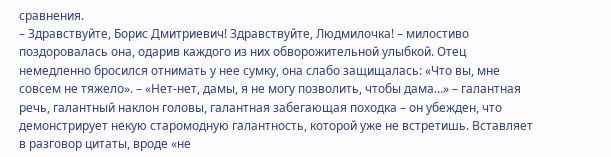сравнения.
– Здравствуйте, Борис Дмитриевич! Здравствуйте, Людмилочка! – милостиво поздоровалась она, одарив каждого из них обворожительной улыбкой. Отец немедленно бросился отнимать у нее сумку, она слабо защищалась: «Что вы, мне совсем не тяжело». – «Нет-нет, дамы, я не могу позволить, чтобы дама…» – галантная речь, галантный наклон головы, галантная забегающая походка – он убежден, что демонстрирует некую старомодную галантность, которой уже не встретишь. Вставляет в разговор цитаты, вроде «не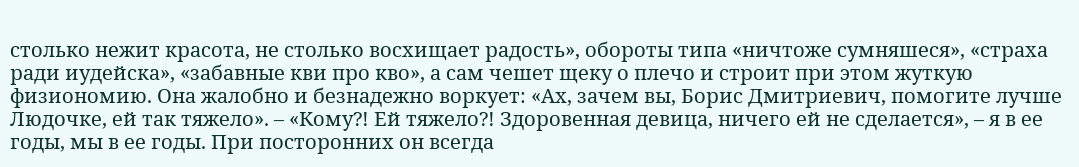столько нежит красота, не столько восхищает радость», обороты типа «ничтоже сумняшеся», «страха ради иудейска», «забавные кви про кво», а сам чешет щеку о плечо и строит при этом жуткую физиономию. Она жалобно и безнадежно воркует: «Ах, зачем вы, Борис Дмитриевич, помогите лучше Людочке, ей так тяжело». – «Кому?! Ей тяжело?! Здоровенная девица, ничего ей не сделается», – я в ее годы, мы в ее годы. При посторонних он всегда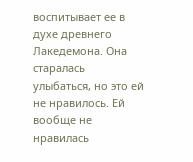воспитывает ее в духе древнего Лакедемона. Она старалась улыбаться, но это ей не нравилось. Ей вообще не нравилась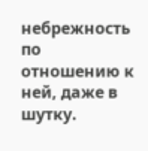небрежность по отношению к ней, даже в шутку.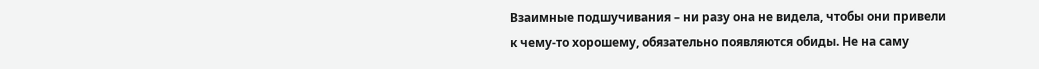Взаимные подшучивания – ни разу она не видела, чтобы они привели к чему-то хорошему, обязательно появляются обиды. Не на саму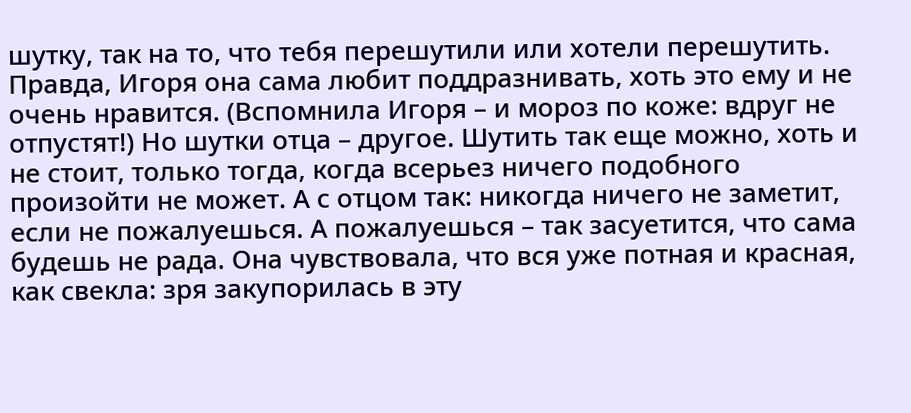шутку, так на то, что тебя перешутили или хотели перешутить. Правда, Игоря она сама любит поддразнивать, хоть это ему и не очень нравится. (Вспомнила Игоря – и мороз по коже: вдруг не отпустят!) Но шутки отца – другое. Шутить так еще можно, хоть и не стоит, только тогда, когда всерьез ничего подобного произойти не может. А с отцом так: никогда ничего не заметит, если не пожалуешься. А пожалуешься – так засуетится, что сама будешь не рада. Она чувствовала, что вся уже потная и красная, как свекла: зря закупорилась в эту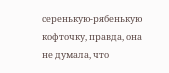серенькую-рябенькую кофточку, правда, она не думала, что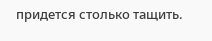придется столько тащить.